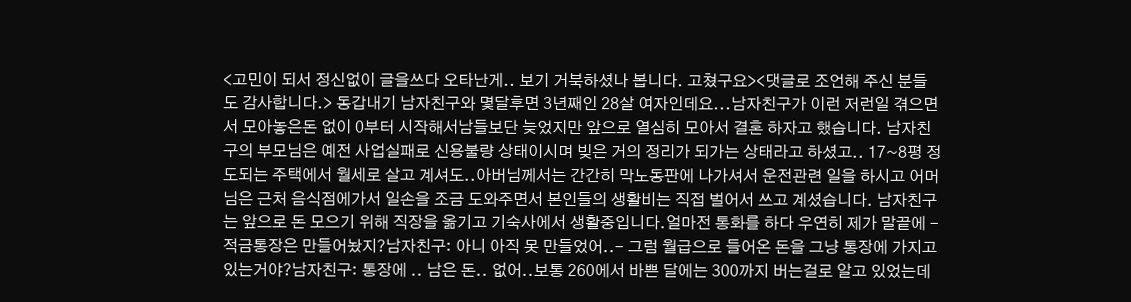<고민이 되서 정신없이 글을쓰다 오타난게.. 보기 거북하셨나 봅니다. 고쳤구요><댓글로 조언해 주신 분들도 감사합니다.> 동갑내기 남자친구와 몇달후면 3년째인 28살 여자인데요...남자친구가 이런 저런일 겪으면서 모아놓은돈 없이 0부터 시작해서남들보단 늦었지만 앞으로 열심히 모아서 결혼 하자고 했습니다. 남자친구의 부모님은 예전 사업실패로 신용불량 상태이시며 빚은 거의 정리가 되가는 상태라고 하셨고.. 17~8평 정도되는 주택에서 월세로 살고 계셔도..아버님께서는 간간히 막노동판에 나가셔서 운전관련 일을 하시고 어머님은 근처 음식점에가서 일손을 조금 도와주면서 본인들의 생활비는 직접 벌어서 쓰고 계셨습니다. 남자친구는 앞으로 돈 모으기 위해 직장을 옮기고 기숙사에서 생활중입니다.얼마전 통화를 하다 우연히 제가 말끝에 - 적금통장은 만들어놨지?남자친구: 아니 아직 못 만들었어..- 그럼 월급으로 들어온 돈을 그냥 통장에 가지고 있는거야?남자친구: 통장에 .. 남은 돈.. 없어..보통 260에서 바쁜 달에는 300까지 버는걸로 알고 있었는데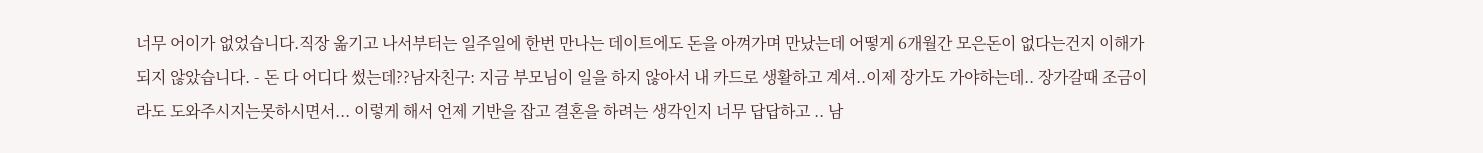너무 어이가 없었습니다.직장 옮기고 나서부터는 일주일에 한번 만나는 데이트에도 돈을 아껴가며 만났는데 어떻게 6개월간 모은돈이 없다는건지 이해가 되지 않았습니다. - 돈 다 어디다 썼는데??남자친구: 지금 부모님이 일을 하지 않아서 내 카드로 생활하고 계셔..이제 장가도 가야하는데.. 장가갈때 조금이라도 도와주시지는못하시면서... 이렇게 해서 언제 기반을 잡고 결혼을 하려는 생각인지 너무 답답하고 .. 남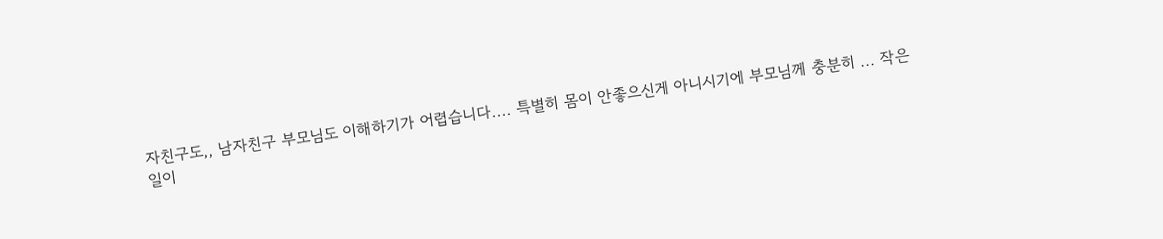자친구도,, 남자친구 부모님도 이해하기가 어렵습니다.... 특별히 몸이 안좋으신게 아니시기에 부모님께 충분히 ... 작은 일이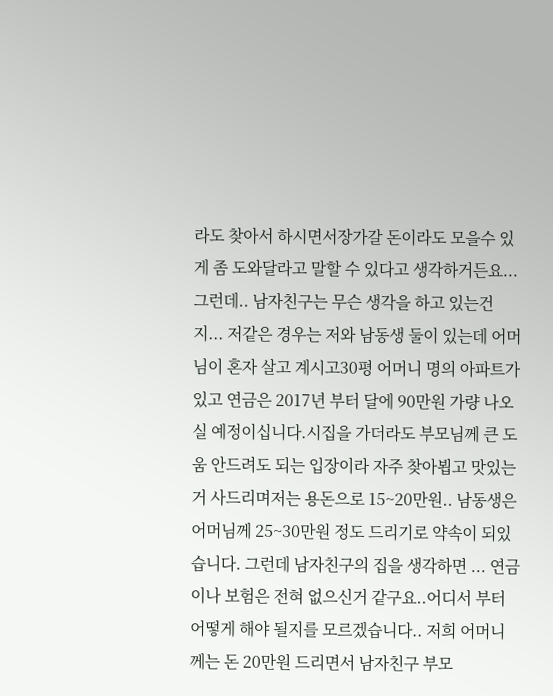라도 찾아서 하시면서장가갈 돈이라도 모을수 있게 좀 도와달라고 말할 수 있다고 생각하거든요... 그런데.. 남자친구는 무슨 생각을 하고 있는건지... 저같은 경우는 저와 남동생 둘이 있는데 어머님이 혼자 살고 계시고30평 어머니 명의 아파트가 있고 연금은 2017년 부터 달에 90만원 가량 나오실 예정이십니다.시집을 가더라도 부모님께 큰 도움 안드려도 되는 입장이라 자주 찾아뵙고 맛있는거 사드리며저는 용돈으로 15~20만원.. 남동생은 어머님께 25~30만원 정도 드리기로 약속이 되있습니다. 그런데 남자친구의 집을 생각하면 ... 연금이나 보험은 전혀 없으신거 같구요..어디서 부터 어떻게 해야 될지를 모르겠습니다.. 저희 어머니께는 돈 20만원 드리면서 남자친구 부모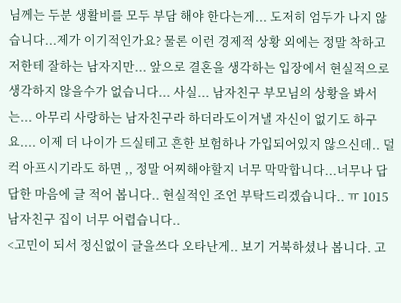님께는 두분 생활비를 모두 부담 해야 한다는게... 도저히 엄두가 나지 않습니다...제가 이기적인가요? 물론 이런 경제적 상황 외에는 정말 착하고 저한테 잘하는 남자지만... 앞으로 결혼을 생각하는 입장에서 현실적으로 생각하지 않을수가 없습니다... 사실... 남자친구 부모님의 상황을 봐서는... 아무리 사랑하는 남자친구라 하더라도이겨낼 자신이 없기도 하구요.... 이제 더 나이가 드실테고 흔한 보험하나 가입되어있지 않으신데.. 덜컥 아프시기라도 하면 ,, 정말 어찌해야할지 너무 막막합니다...너무나 답답한 마음에 글 적어 봅니다.. 현실적인 조언 부탁드리겠습니다.. ㅠ 1015
남자친구 집이 너무 어렵습니다..
<고민이 되서 정신없이 글을쓰다 오타난게.. 보기 거북하셨나 봅니다. 고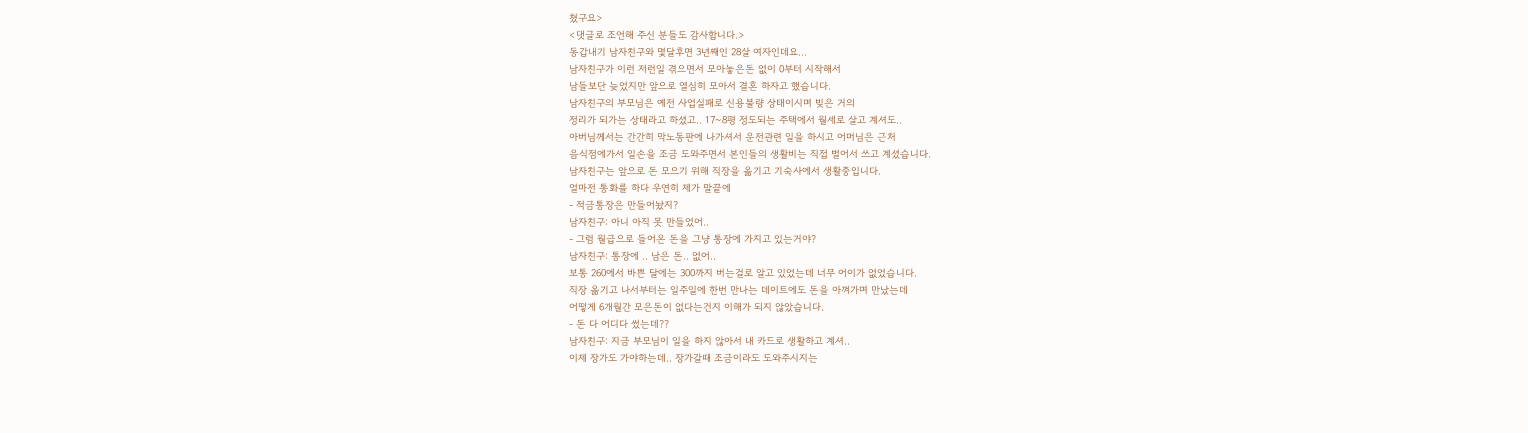쳤구요>
<댓글로 조언해 주신 분들도 감사합니다.>
동갑내기 남자친구와 몇달후면 3년째인 28살 여자인데요...
남자친구가 이런 저런일 겪으면서 모아놓은돈 없이 0부터 시작해서
남들보단 늦었지만 앞으로 열심히 모아서 결혼 하자고 했습니다.
남자친구의 부모님은 예전 사업실패로 신용불량 상태이시며 빚은 거의
정리가 되가는 상태라고 하셨고.. 17~8평 정도되는 주택에서 월세로 살고 계셔도..
아버님께서는 간간히 막노동판에 나가셔서 운전관련 일을 하시고 어머님은 근처
음식점에가서 일손을 조금 도와주면서 본인들의 생활비는 직접 벌어서 쓰고 계셨습니다.
남자친구는 앞으로 돈 모으기 위해 직장을 옮기고 기숙사에서 생활중입니다.
얼마전 통화를 하다 우연히 제가 말끝에
- 적금통장은 만들어놨지?
남자친구: 아니 아직 못 만들었어..
- 그럼 월급으로 들어온 돈을 그냥 통장에 가지고 있는거야?
남자친구: 통장에 .. 남은 돈.. 없어..
보통 260에서 바쁜 달에는 300까지 버는걸로 알고 있었는데 너무 어이가 없었습니다.
직장 옮기고 나서부터는 일주일에 한번 만나는 데이트에도 돈을 아껴가며 만났는데
어떻게 6개월간 모은돈이 없다는건지 이해가 되지 않았습니다.
- 돈 다 어디다 썼는데??
남자친구: 지금 부모님이 일을 하지 않아서 내 카드로 생활하고 계셔..
이제 장가도 가야하는데.. 장가갈때 조금이라도 도와주시지는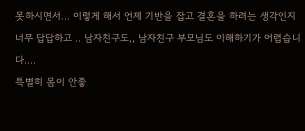못하시면서... 이렇게 해서 언제 기반을 잡고 결혼을 하려는 생각인지
너무 답답하고 .. 남자친구도,, 남자친구 부모님도 이해하기가 어렵습니다....
특별히 몸이 안좋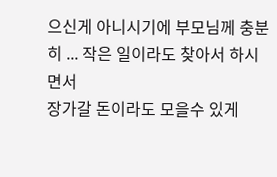으신게 아니시기에 부모님께 충분히 ... 작은 일이라도 찾아서 하시면서
장가갈 돈이라도 모을수 있게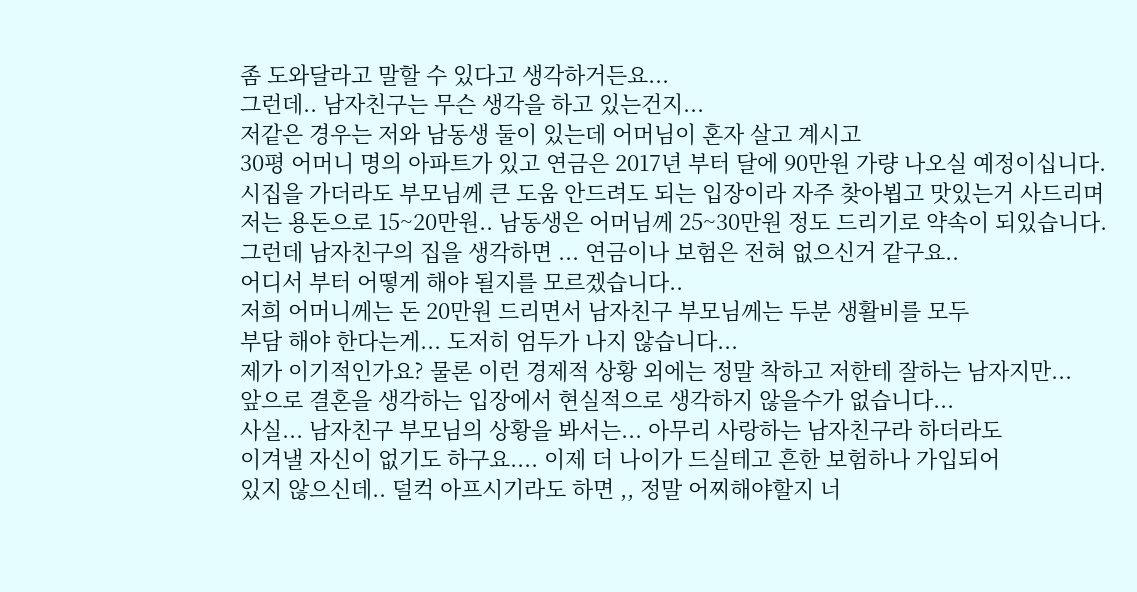좀 도와달라고 말할 수 있다고 생각하거든요...
그런데.. 남자친구는 무슨 생각을 하고 있는건지...
저같은 경우는 저와 남동생 둘이 있는데 어머님이 혼자 살고 계시고
30평 어머니 명의 아파트가 있고 연금은 2017년 부터 달에 90만원 가량 나오실 예정이십니다.
시집을 가더라도 부모님께 큰 도움 안드려도 되는 입장이라 자주 찾아뵙고 맛있는거 사드리며
저는 용돈으로 15~20만원.. 남동생은 어머님께 25~30만원 정도 드리기로 약속이 되있습니다.
그런데 남자친구의 집을 생각하면 ... 연금이나 보험은 전혀 없으신거 같구요..
어디서 부터 어떻게 해야 될지를 모르겠습니다..
저희 어머니께는 돈 20만원 드리면서 남자친구 부모님께는 두분 생활비를 모두
부담 해야 한다는게... 도저히 엄두가 나지 않습니다...
제가 이기적인가요? 물론 이런 경제적 상황 외에는 정말 착하고 저한테 잘하는 남자지만...
앞으로 결혼을 생각하는 입장에서 현실적으로 생각하지 않을수가 없습니다...
사실... 남자친구 부모님의 상황을 봐서는... 아무리 사랑하는 남자친구라 하더라도
이겨낼 자신이 없기도 하구요.... 이제 더 나이가 드실테고 흔한 보험하나 가입되어
있지 않으신데.. 덜컥 아프시기라도 하면 ,, 정말 어찌해야할지 너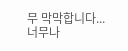무 막막합니다...
너무나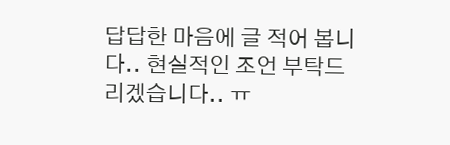답답한 마음에 글 적어 봅니다.. 현실적인 조언 부탁드리겠습니다.. ㅠ